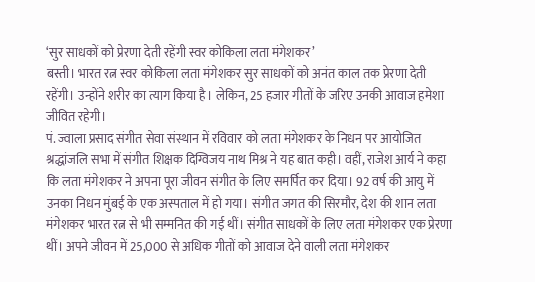‘सुर साधकों को प्रेरणा देती रहेंगी स्वर कोकिला लता मंगेशकर’
बस्ती। भारत रत्न स्वर कोकिला लता मंगेशकर सुर साधकों को अनंत काल तक प्रेरणा देती रहेंगी। उन्होंने शरीर का त्याग किया है। लेकिन, 25 हजार गीतों के जरिए उनकी आवाज हमेशा जीवित रहेगी।
पं. ज्वाला प्रसाद संगीत सेवा संस्थान में रविवार को लता मंगेशकर के निधन पर आयोजित श्रद्धांजलि सभा में संगीत शिक्षक दिग्विजय नाथ मिश्र ने यह बात कही। वहीं, राजेश आर्य ने कहा कि लता मंगेशकर ने अपना पूरा जीवन संगीत के लिए समर्पित कर दिया। 92 वर्ष की आयु में उनका निधन मुंबई के एक अस्पताल में हो गया। संगीत जगत की सिरमौर, देश की शान लता मंगेशकर भारत रत्न से भी सम्मनित की गई थीं। संगीत साधकों के लिए लता मंगेशकर एक प्रेरणा थीं। अपने जीवन में 25,000 से अधिक गीतों को आवाज देने वाली लता मंगेशकर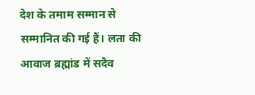देश के तमाम सम्मान से सम्मानित की गई हैं। लता की आवाज ब्रह्मांड में सदैव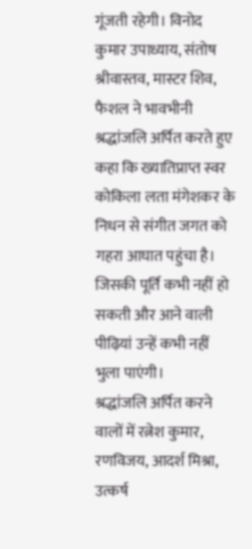गूंजती रहेगी। विनोद कुमार उपाध्याय, संतोष श्रीवास्तव, मास्टर शिव, फैशल ने भावभीनी श्रद्धांजलि अर्पित करते हुए कहा कि ख्यातिप्राप्त स्वर कोकिला लता मंगेशकर के निधन से संगीत जगत को गहरा आघात पहुंचा है। जिसकी पूर्ति कभी नहीं हो सकती और आने वाली पीढ़ियां उन्हें कभी नहीं भुला पाएंगी।
श्रद्धांजलि अर्पित करने वालों में रत्नेश कुमार, रणविजय, आदर्श मिश्रा, उत्कर्ष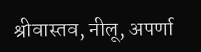श्रीवास्तव, नीलू, अपर्णा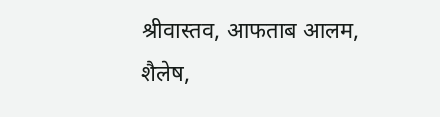श्रीवास्तव, आफताब आलम, शैलेष,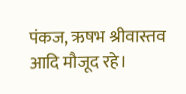पंकज, ऋषभ श्रीवास्तव आदि मौजूद रहे।